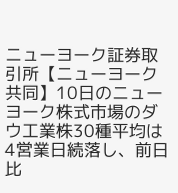ニューヨーク証券取引所【ニューヨーク共同】10日のニューヨーク株式市場のダウ工業株30種平均は4営業日続落し、前日比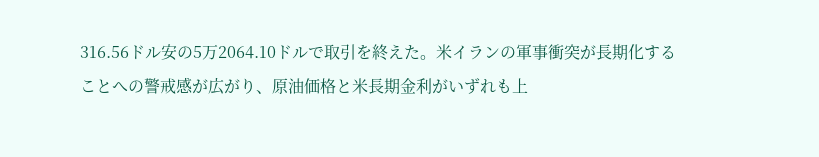316.56ドル安の5万2064.10ドルで取引を終えた。米イランの軍事衝突が長期化することへの警戒感が広がり、原油価格と米長期金利がいずれも上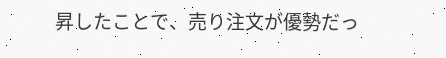昇したことで、売り注文が優勢だっ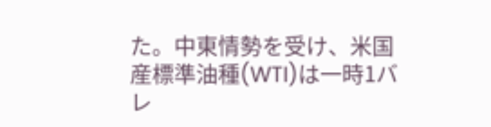た。中東情勢を受け、米国産標準油種(WTI)は一時1バレ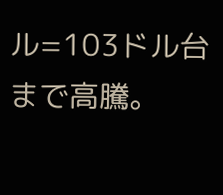ル=103ドル台まで高騰。